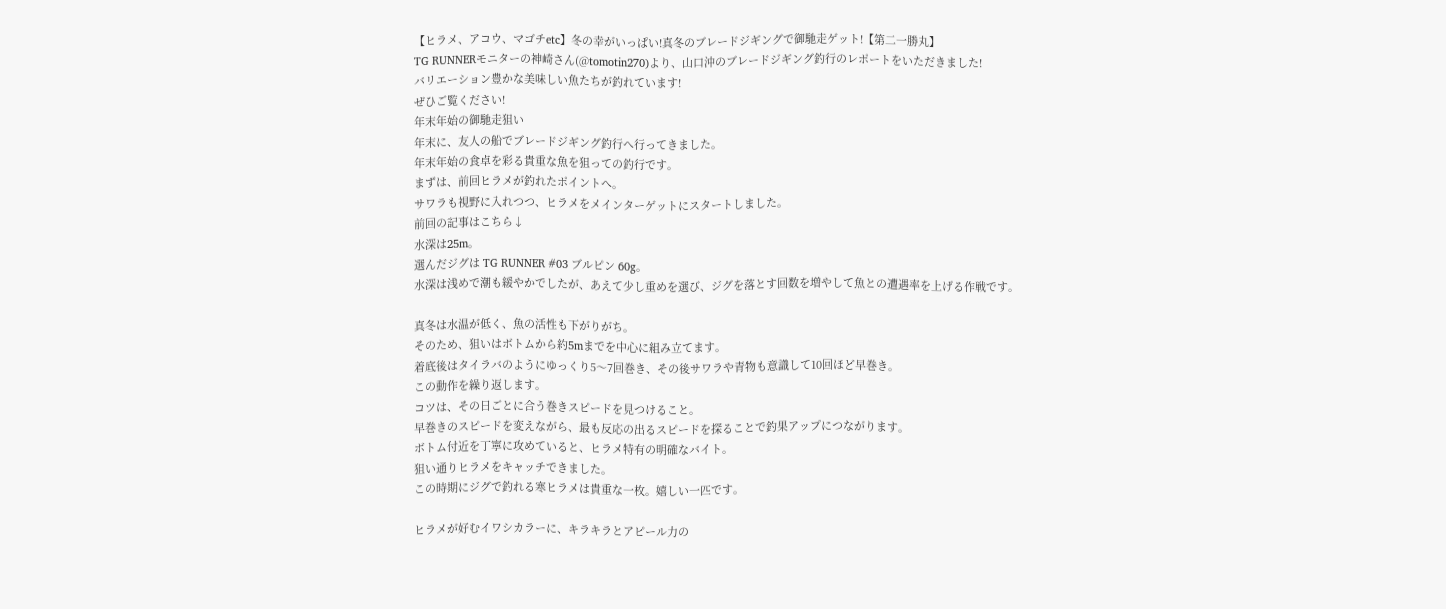【ヒラメ、アコウ、マゴチetc】冬の幸がいっぱい!真冬のブレードジギングで御馳走ゲット!【第二一勝丸】
TG RUNNERモニターの神崎さん(@tomotin270)より、山口沖のブレードジギング釣行のレポートをいただきました!
バリエーション豊かな美味しい魚たちが釣れています!
ぜひご覧ください!
年末年始の御馳走狙い
年末に、友人の船でブレードジギング釣行へ行ってきました。
年末年始の食卓を彩る貴重な魚を狙っての釣行です。
まずは、前回ヒラメが釣れたポイントへ。
サワラも視野に入れつつ、ヒラメをメインターゲットにスタートしました。
前回の記事はこちら↓
水深は25m。
選んだジグは TG RUNNER #03 ブルピン 60g。
水深は浅めで潮も緩やかでしたが、あえて少し重めを選び、ジグを落とす回数を増やして魚との遭遇率を上げる作戦です。

真冬は水温が低く、魚の活性も下がりがち。
そのため、狙いはボトムから約5mまでを中心に組み立てます。
着底後はタイラバのようにゆっくり5〜7回巻き、その後サワラや青物も意識して10回ほど早巻き。
この動作を繰り返します。
コツは、その日ごとに合う巻きスピードを見つけること。
早巻きのスピードを変えながら、最も反応の出るスピードを探ることで釣果アップにつながります。
ボトム付近を丁寧に攻めていると、ヒラメ特有の明確なバイト。
狙い通りヒラメをキャッチできました。
この時期にジグで釣れる寒ヒラメは貴重な一枚。嬉しい一匹です。

ヒラメが好むイワシカラーに、キラキラとアピール力の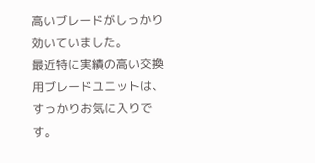高いブレードがしっかり効いていました。
最近特に実績の高い交換用ブレードユニットは、すっかりお気に入りです。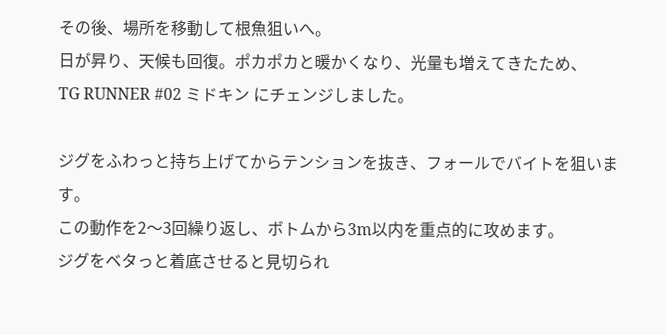その後、場所を移動して根魚狙いへ。
日が昇り、天候も回復。ポカポカと暖かくなり、光量も増えてきたため、
TG RUNNER #02 ミドキン にチェンジしました。

ジグをふわっと持ち上げてからテンションを抜き、フォールでバイトを狙います。
この動作を2〜3回繰り返し、ボトムから3m以内を重点的に攻めます。
ジグをベタっと着底させると見切られ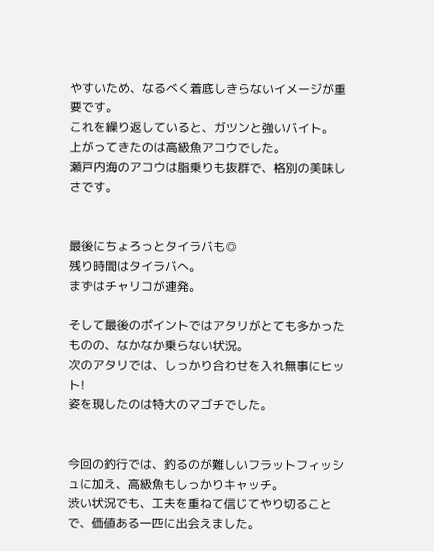やすいため、なるべく着底しきらないイメージが重要です。
これを繰り返していると、ガツンと強いバイト。
上がってきたのは高級魚アコウでした。
瀬戸内海のアコウは脂乗りも抜群で、格別の美味しさです。


最後にちょろっとタイラバも◎
残り時間はタイラバへ。
まずはチャリコが連発。

そして最後のポイントではアタリがとても多かったものの、なかなか乗らない状況。
次のアタリでは、しっかり合わせを入れ無事にヒット!
姿を現したのは特大のマゴチでした。


今回の釣行では、釣るのが難しいフラットフィッシュに加え、高級魚もしっかりキャッチ。
渋い状況でも、工夫を重ねて信じてやり切ることで、価値ある一匹に出会えました。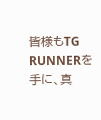皆様もTG RUNNERを手に、真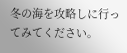冬の海を攻略しに行ってみてください。